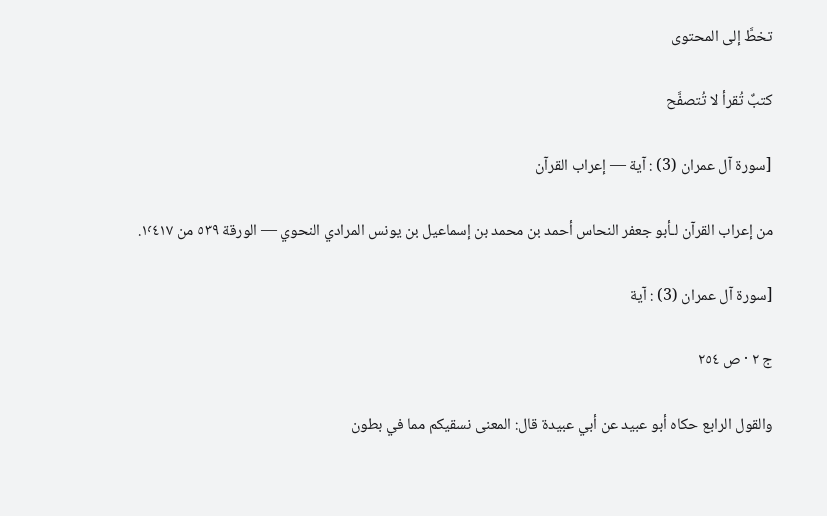تخطَّ إلى المحتوى

كتبٌ تُقرأ لا تُتصفَّح

[سورة آل عمران (3) : آية — إعراب القرآن

من إعراب القرآن لـأبو جعفر النحاس أحمد بن محمد بن إسماعيل بن يونس المرادي النحوي — الورقة ٥٣٩ من ١٬٤١٧.

[سورة آل عمران (3) : آية

ج ٢ · ص ٢٥٤

والقول الرابع حكاه أبو عبيد عن أبي عبيدة قال: المعنى نسقيكم مما في بطون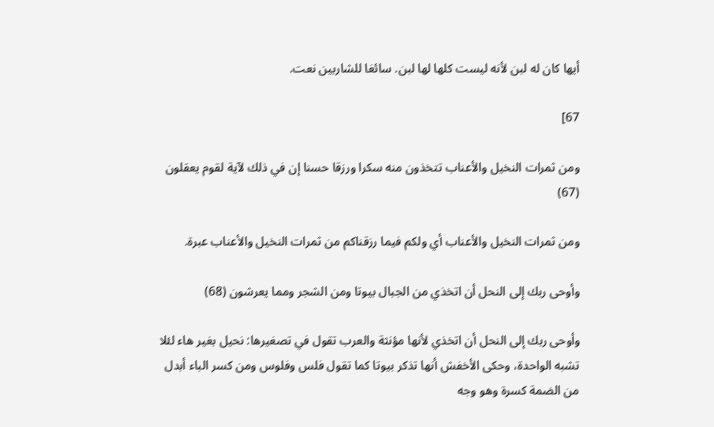أيها كان له لبن لأنه ليست كلها لها لبن. سائغا للشاربين نعت.

67]

ومن ثمرات النخيل والأعناب تتخذون منه سكرا ورزقا حسنا إن في ذلك لآية لقوم يعقلون (67)

ومن ثمرات النخيل والأعناب أي ولكم فيما رزقناكم من ثمرات النخيل والأعناب عبرة.

وأوحى ربك إلى النحل أن اتخذي من الجبال بيوتا ومن الشجر ومما يعرشون (68)

وأوحى ربك إلى النحل أن اتخذي لأنها مؤنثة والعرب تقول في تصغيرها: نحيل بغير هاء لئلا تشبه الواحدة، وحكى الأخفش أنها تذكر بيوتا كما تقول فلس وفلوس ومن كسر الباء أبدل من الضمة كسرة وهو وجه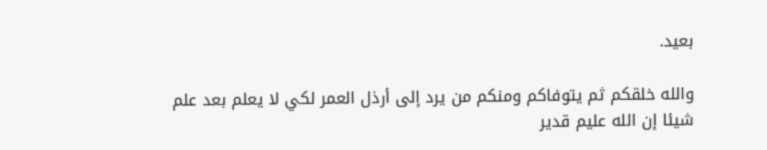بعيد.

والله خلقكم ثم يتوفاكم ومنكم من يرد إلى أرذل العمر لكي لا يعلم بعد علم شيئا إن الله عليم قدير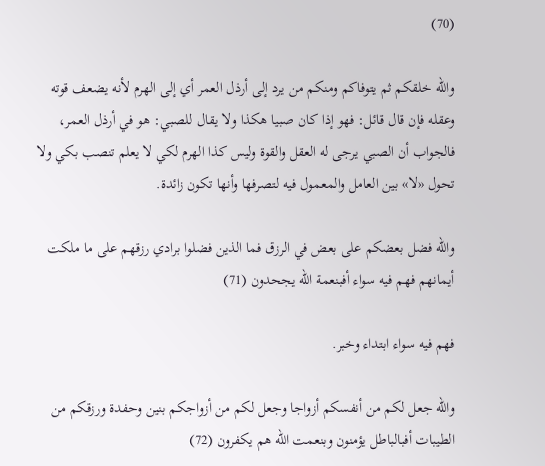(70)

والله خلقكم ثم يتوفاكم ومنكم من يرد إلى أرذل العمر أي إلى الهرم لأنه يضعف قوته وعقله فإن قال قائل: فهو إذا كان صبيا هكذا ولا يقال للصبي: هو في أرذل العمر، فالجواب أن الصبي يرجى له العقل والقوة وليس كذا الهرم لكي لا يعلم تنصب بكي ولا تحول «لا» بين العامل والمعمول فيه لتصرفها وأنها تكون زائدة.

والله فضل بعضكم على بعض في الرزق فما الذين فضلوا برادي رزقهم على ما ملكت أيمانهم فهم فيه سواء أفبنعمة الله يجحدون (71)

فهم فيه سواء ابتداء وخبر.

والله جعل لكم من أنفسكم أزواجا وجعل لكم من أزواجكم بنين وحفدة ورزقكم من الطيبات أفبالباطل يؤمنون وبنعمت الله هم يكفرون (72)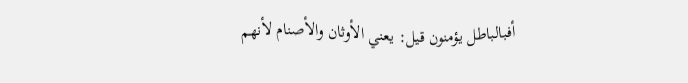أفبالباطل يؤمنون قيل: يعني الأوثان والأصنام لأنهم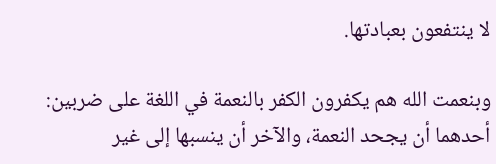لا ينتفعون بعبادتها.

وبنعمت الله هم يكفرون الكفر بالنعمة في اللغة على ضربين: أحدهما أن يجحد النعمة، والآخر أن ينسبها إلى غير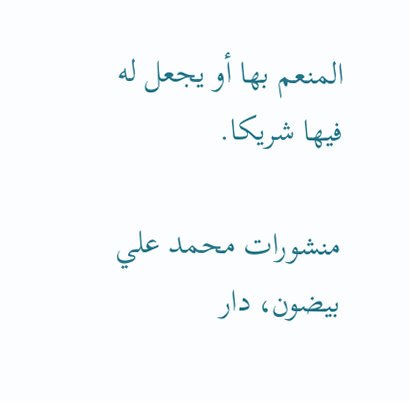المنعم بها أو يجعل له فيها شريكا.

منشورات محمد علي بيضون، دار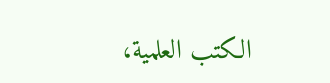الكتب العلمية،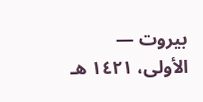بيروت — الأولى، ١٤٢١ هـ